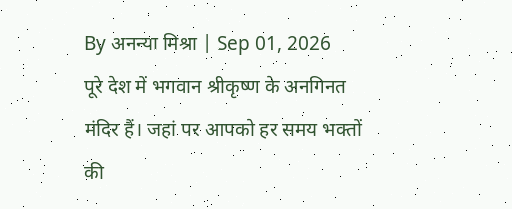By अनन्या मिश्रा | Sep 01, 2026
पूरे देश में भगवान श्रीकृष्ण के अनगिनत मंदिर हैं। जहां पर आपको हर समय भक्तों की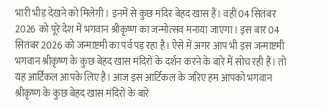भारी भीड़ देखने को मिलेगी। इनमें से कुछ मंदिर बेहद खास हैं। वहीं 04 सितंबर 2026 को पूरे देश में भगवान श्रीकृष्ण का जन्मोत्सव मनाया जाएगा। इस बार 04 सितंबर 2026 को जन्माष्टमी का पर्व पड़ रहा है। ऐसे में अगर आप भी इस जन्माष्टमी भगवान श्रीकृष्ण के कुछ बेहद खास मंदिरों के दर्शन करने के बारे में सोच रही हैं। तो यह आर्टिकल आपके लिए है। आज इस आर्टिकल के जरिए हम आपको भगवान श्रीकृष्ण के कुछ बेहद खास मंदिरों के बारे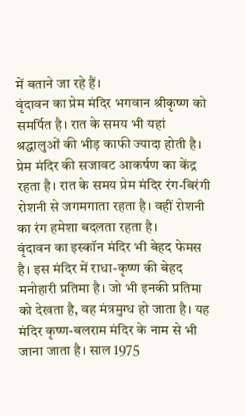में बताने जा रहे हैं।
वृंदावन का प्रेम मंदिर भगवान श्रीकृष्ण को समर्पित है। रात के समय भी यहां श्रद्धालुओं की भीड़ काफी ज्यादा होती है। प्रेम मंदिर की सजावट आकर्षण का केंद्र रहता है। रात के समय प्रेम मंदिर रंग-बिरंगी रोशनी से जगमगाता रहता है। वहीं रोशनी का रंग हमेशा बदलता रहता है।
वृंदावन का इस्कॉन मंदिर भी बेहद फेमस है। इस मंदिर में राधा-कृष्ण की बेहद मनोहारी प्रतिमा है। जो भी इनकी प्रतिमा को देखता है, वह मंत्रमुग्ध हो जाता है। यह मंदिर कृष्ण-बलराम मंदिर के नाम से भी जाना जाता है। साल 1975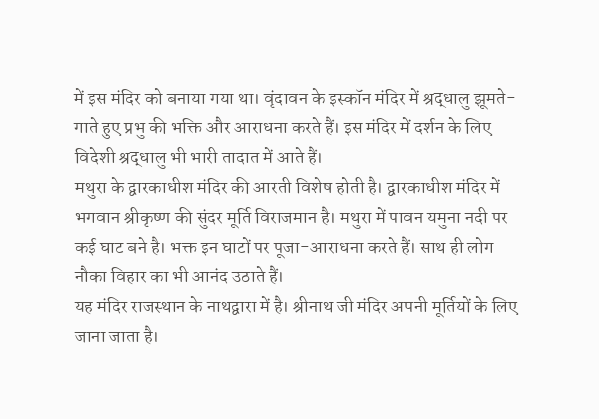में इस मंदिर को बनाया गया था। वृंदावन के इस्कॉन मंदिर में श्रद्धालु झूमते-गाते हुए प्रभु की भक्ति और आराधना करते हैं। इस मंदिर में दर्शन के लिए विदेशी श्रद्धालु भी भारी तादात में आते हैं।
मथुरा के द्वारकाधीश मंदिर की आरती विशेष होती है। द्वारकाधीश मंदिर में भगवान श्रीकृष्ण की सुंदर मूर्ति विराजमान है। मथुरा में पावन यमुना नदी पर कई घाट बने है। भक्त इन घाटों पर पूजा-आराधना करते हैं। साथ ही लोग नौका विहार का भी आनंद उठाते हैं।
यह मंदिर राजस्थान के नाथद्वारा में है। श्रीनाथ जी मंदिर अपनी मूर्तियों के लिए जाना जाता है।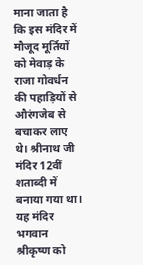माना जाता है कि इस मंदिर में मौजूद मूर्तियों को मेवाड़ के राजा गोवर्धन की पहाड़ियों से औरंगजेब से बचाकर लाए थे। श्रीनाथ जी मंदिर 12वीं शताब्दी में बनाया गया था। यह मंदिर भगवान श्रीकृष्ण को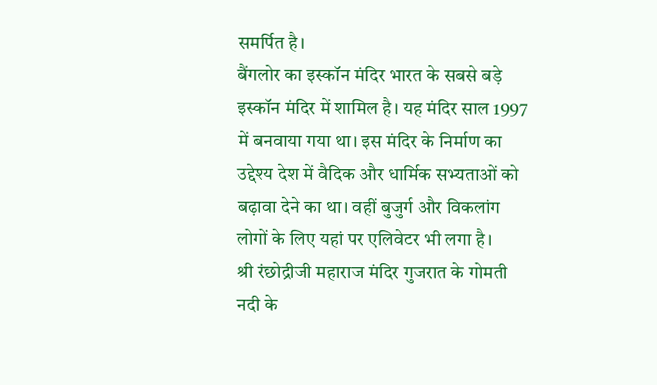समर्पित है।
बैंगलोर का इस्कॉन मंदिर भारत के सबसे बड़े इस्कॉन मंदिर में शामिल है। यह मंदिर साल 1997 में बनवाया गया था। इस मंदिर के निर्माण का उद्देश्य देश में वैदिक और धार्मिक सभ्यताओं को बढ़ावा देने का था। वहीं बुजुर्ग और विकलांग लोगों के लिए यहां पर एलिवेटर भी लगा है।
श्री रंछोद्रीजी महाराज मंदिर गुजरात के गोमती नदी के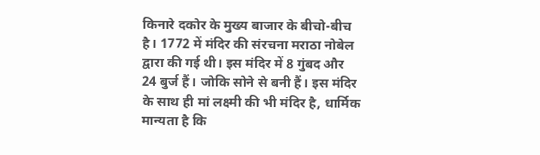किनारे दकोर के मुख्य बाजार के बीचो-बीच है। 1772 में मंदिर की संरचना मराठा नोबेल द्वारा की गई थी। इस मंदिर में 8 गुंबद और 24 बुर्ज हैं। जोकि सोने से बनी हैं। इस मंदिर के साथ ही मां लक्ष्मी की भी मंदिर है, धार्मिक मान्यता है कि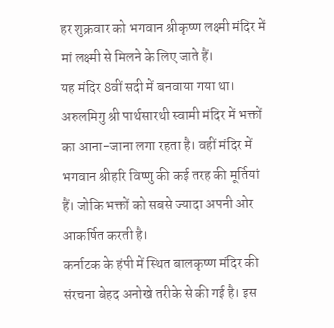हर शुक्रवार को भगवान श्रीकृष्ण लक्ष्मी मंदिर में मां लक्ष्मी से मिलने के लिए जाते हैं।
यह मंदिर 8वीं सदी में बनवाया गया था। अरुलमिगु श्री पार्थसारथी स्वामी मंदिर में भक्तों का आना-जाना लगा रहता है। वहीं मंदिर में भगवान श्रीहरि विष्णु की कई तरह की मूर्तियां हैं। जोकि भक्तों को सबसे ज्यादा अपनी ओर आकर्षित करती है।
कर्नाटक के हंपी में स्थित बालकृष्ण मंदिर की संरचना बेहद अनोखे तरीके से की गई है। इस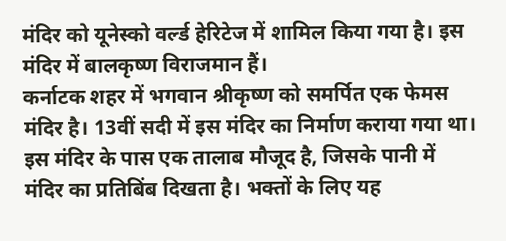मंदिर को यूनेस्को वर्ल्ड हेरिटेज में शामिल किया गया है। इस मंदिर में बालकृष्ण विराजमान हैं।
कर्नाटक शहर में भगवान श्रीकृष्ण को समर्पित एक फेमस मंदिर है। 13वीं सदी में इस मंदिर का निर्माण कराया गया था। इस मंदिर के पास एक तालाब मौजूद है, जिसके पानी में मंदिर का प्रतिबिंब दिखता है। भक्तों के लिए यह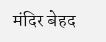मंदिर बेहद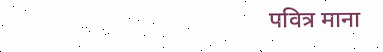पवित्र माना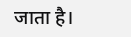जाता है।